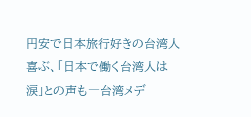円安で日本旅行好きの台湾人喜ぶ、「日本で働く台湾人は涙」との声も―台湾メデ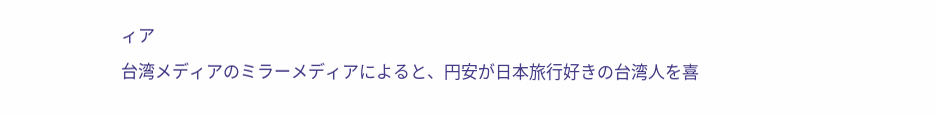ィア
台湾メディアのミラーメディアによると、円安が日本旅行好きの台湾人を喜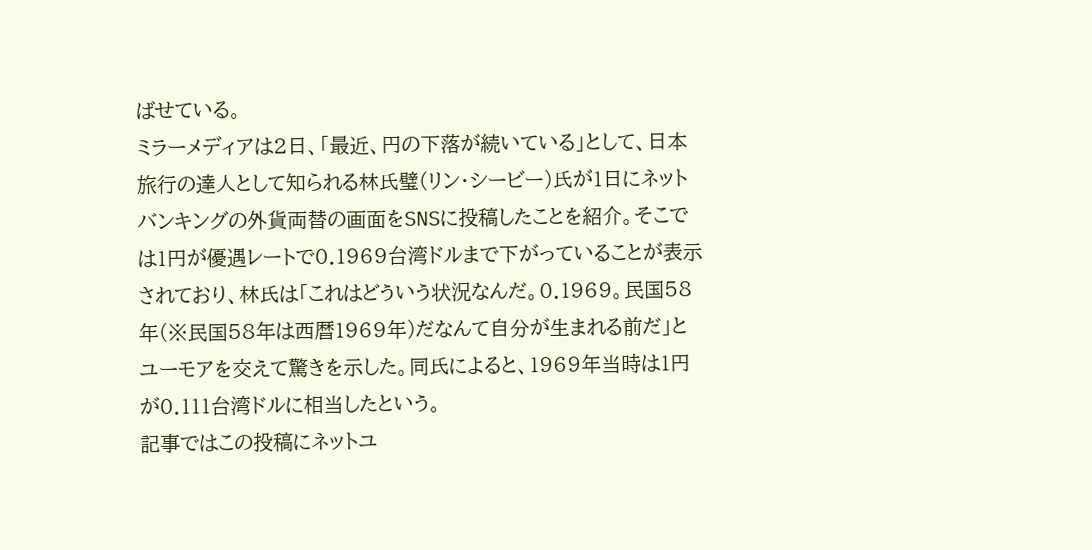ばせている。
ミラーメディアは2日、「最近、円の下落が続いている」として、日本旅行の達人として知られる林氏璧(リン・シービー)氏が1日にネットバンキングの外貨両替の画面をSNSに投稿したことを紹介。そこでは1円が優遇レートで0.1969台湾ドルまで下がっていることが表示されており、林氏は「これはどういう状況なんだ。0.1969。民国58年(※民国58年は西暦1969年)だなんて自分が生まれる前だ」とユーモアを交えて驚きを示した。同氏によると、1969年当時は1円が0.111台湾ドルに相当したという。
記事ではこの投稿にネットユ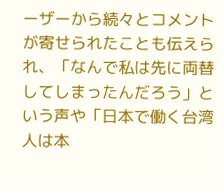ーザーから続々とコメントが寄せられたことも伝えられ、「なんで私は先に両替してしまったんだろう」という声や「日本で働く台湾人は本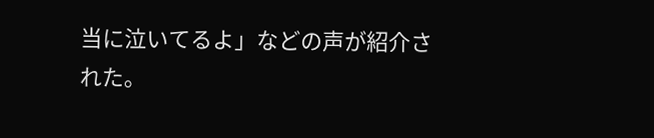当に泣いてるよ」などの声が紹介された。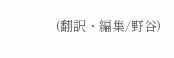(翻訳・編集/野谷)